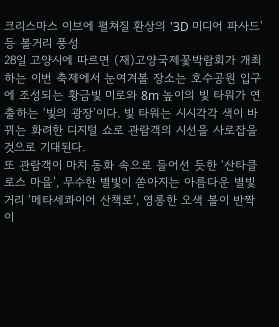크리스마스 이브에 펼쳐질 환상의 '3D 미디어 파사드' 등 볼거리 풍성
28일 고양시에 따르면 (재)고양국제꽃박람회가 개최하는 이번 축제에서 눈여겨볼 장소는 호수공원 입구에 조성되는 황금빛 미로와 8m 높이의 빛 타워가 연출하는 ‘빛의 광장’이다. 빛 타워는 시시각각 색이 바뀌는 화려한 디지털 쇼로 관람객의 시선을 사로잡을 것으로 기대된다.
또 관람객이 마치 동화 속으로 들어선 듯한 ‘산타클로스 마을’, 무수한 별빛이 쏟아지는 아름다운 별빛 거리 ‘메타세콰이어 산책로’, 영롱한 오색 볼이 반짝이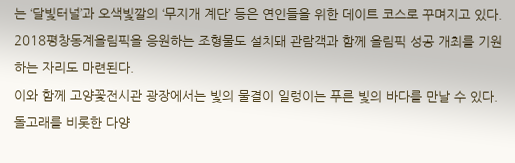는 ‘달빛터널’과 오색빛깔의 ‘무지개 계단’ 등은 연인들을 위한 데이트 코스로 꾸며지고 있다. 2018평창동계올림픽을 응원하는 조형물도 설치돼 관람객과 함께 올림픽 성공 개최를 기원하는 자리도 마련된다.
이와 함께 고양꽃전시관 광장에서는 빛의 물결이 일렁이는 푸른 빛의 바다를 만날 수 있다. 돌고래를 비롯한 다양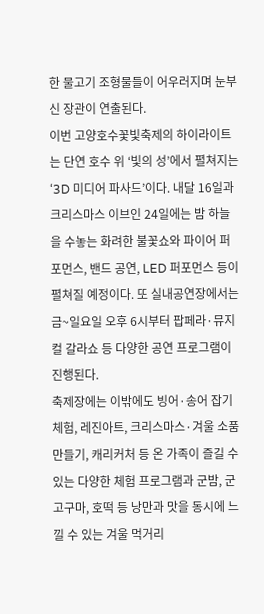한 물고기 조형물들이 어우러지며 눈부신 장관이 연출된다.
이번 고양호수꽃빛축제의 하이라이트는 단연 호수 위 ‘빛의 성’에서 펼쳐지는 ‘3D 미디어 파사드’이다. 내달 16일과 크리스마스 이브인 24일에는 밤 하늘을 수놓는 화려한 불꽃쇼와 파이어 퍼포먼스, 밴드 공연, LED 퍼포먼스 등이 펼쳐질 예정이다. 또 실내공연장에서는 금~일요일 오후 6시부터 팝페라·뮤지컬 갈라쇼 등 다양한 공연 프로그램이 진행된다.
축제장에는 이밖에도 빙어·송어 잡기 체험, 레진아트, 크리스마스·겨울 소품 만들기, 캐리커처 등 온 가족이 즐길 수 있는 다양한 체험 프로그램과 군밤, 군고구마, 호떡 등 낭만과 맛을 동시에 느낄 수 있는 겨울 먹거리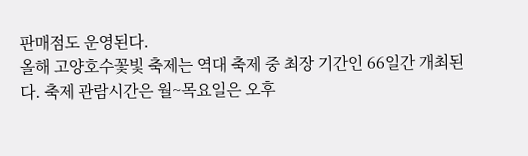판매점도 운영된다.
올해 고양호수꽃빛 축제는 역대 축제 중 최장 기간인 66일간 개최된다. 축제 관람시간은 월~목요일은 오후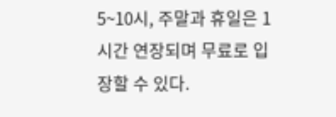5~10시, 주말과 휴일은 1시간 연장되며 무료로 입장할 수 있다.